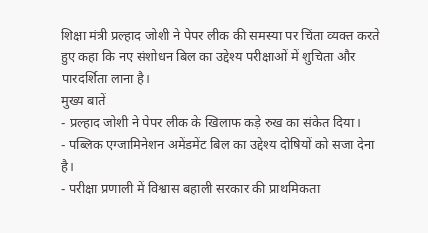शिक्षा मंत्री प्रल्हाद जोशी ने पेपर लीक की समस्या पर चिंता व्यक्त करते हुए कहा कि नए संशोधन बिल का उद्देश्य परीक्षाओं में शुचिता और पारदर्शिता लाना है।
मुख्य बातें
- प्रल्हाद जोशी ने पेपर लीक के खिलाफ कड़े रुख का संकेत दिया।
- पब्लिक एग्जामिनेशन अमेंडमेंट बिल का उद्देश्य दोषियों को सजा देना है।
- परीक्षा प्रणाली में विश्वास बहाली सरकार की प्राथमिकता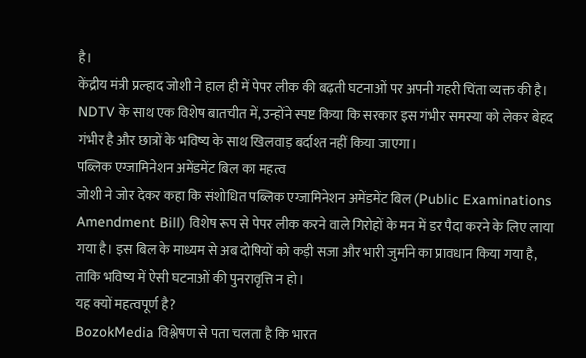है।
केंद्रीय मंत्री प्रल्हाद जोशी ने हाल ही में पेपर लीक की बढ़ती घटनाओं पर अपनी गहरी चिंता व्यक्त की है। NDTV के साथ एक विशेष बातचीत में, उन्होंने स्पष्ट किया कि सरकार इस गंभीर समस्या को लेकर बेहद गंभीर है और छात्रों के भविष्य के साथ खिलवाड़ बर्दाश्त नहीं किया जाएगा।
पब्लिक एग्जामिनेशन अमेंडमेंट बिल का महत्व
जोशी ने जोर देकर कहा कि संशोधित पब्लिक एग्जामिनेशन अमेंडमेंट बिल (Public Examinations Amendment Bill) विशेष रूप से पेपर लीक करने वाले गिरोहों के मन में डर पैदा करने के लिए लाया गया है। इस बिल के माध्यम से अब दोषियों को कड़ी सजा और भारी जुर्माने का प्रावधान किया गया है, ताकि भविष्य में ऐसी घटनाओं की पुनरावृत्ति न हो।
यह क्यों महत्वपूर्ण है?
BozokMedia विश्लेषण से पता चलता है कि भारत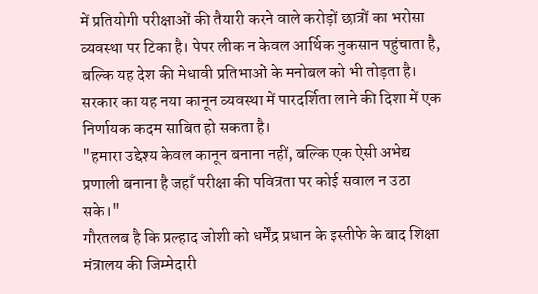में प्रतियोगी परीक्षाओं की तैयारी करने वाले करोड़ों छात्रों का भरोसा व्यवस्था पर टिका है। पेपर लीक न केवल आर्थिक नुकसान पहुंचाता है, बल्कि यह देश की मेधावी प्रतिभाओं के मनोबल को भी तोड़ता है। सरकार का यह नया कानून व्यवस्था में पारदर्शिता लाने की दिशा में एक निर्णायक कदम साबित हो सकता है।
"हमारा उद्देश्य केवल कानून बनाना नहीं, बल्कि एक ऐसी अभेद्य प्रणाली बनाना है जहाँ परीक्षा की पवित्रता पर कोई सवाल न उठा सके।"
गौरतलब है कि प्रल्हाद जोशी को धर्मेंद्र प्रधान के इस्तीफे के बाद शिक्षा मंत्रालय की जिम्मेदारी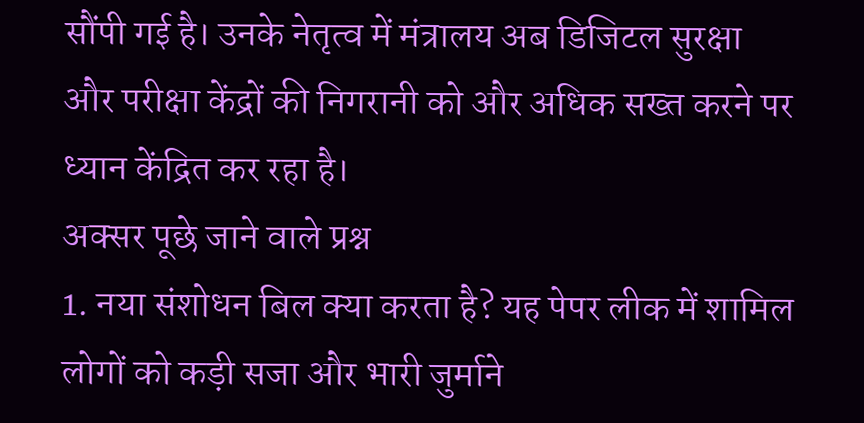सौंपी गई है। उनके नेतृत्व में मंत्रालय अब डिजिटल सुरक्षा और परीक्षा केंद्रों की निगरानी को और अधिक सख्त करने पर ध्यान केंद्रित कर रहा है।
अक्सर पूछे जाने वाले प्रश्न
1. नया संशोधन बिल क्या करता है? यह पेपर लीक में शामिल लोगों को कड़ी सजा और भारी जुर्माने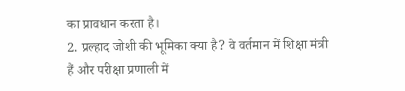का प्रावधान करता है।
2. प्रल्हाद जोशी की भूमिका क्या है? वे वर्तमान में शिक्षा मंत्री हैं और परीक्षा प्रणाली में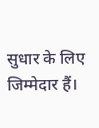सुधार के लिए जिम्मेदार हैं।